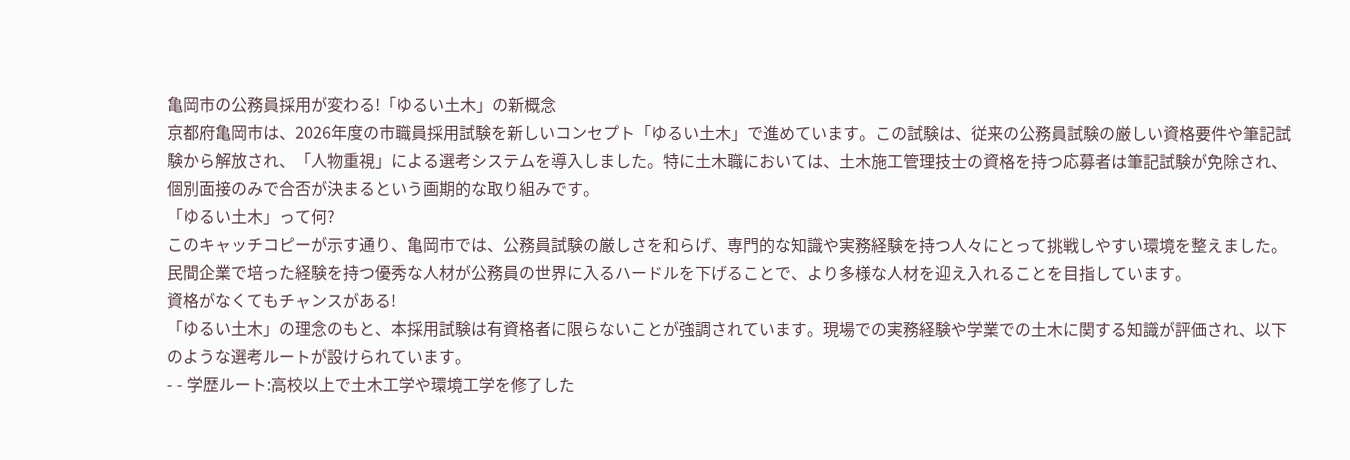亀岡市の公務員採用が変わる!「ゆるい土木」の新概念
京都府亀岡市は、2026年度の市職員採用試験を新しいコンセプト「ゆるい土木」で進めています。この試験は、従来の公務員試験の厳しい資格要件や筆記試験から解放され、「人物重視」による選考システムを導入しました。特に土木職においては、土木施工管理技士の資格を持つ応募者は筆記試験が免除され、個別面接のみで合否が決まるという画期的な取り組みです。
「ゆるい土木」って何?
このキャッチコピーが示す通り、亀岡市では、公務員試験の厳しさを和らげ、専門的な知識や実務経験を持つ人々にとって挑戦しやすい環境を整えました。民間企業で培った経験を持つ優秀な人材が公務員の世界に入るハードルを下げることで、より多様な人材を迎え入れることを目指しています。
資格がなくてもチャンスがある!
「ゆるい土木」の理念のもと、本採用試験は有資格者に限らないことが強調されています。現場での実務経験や学業での土木に関する知識が評価され、以下のような選考ルートが設けられています。
- - 学歴ルート:高校以上で土木工学や環境工学を修了した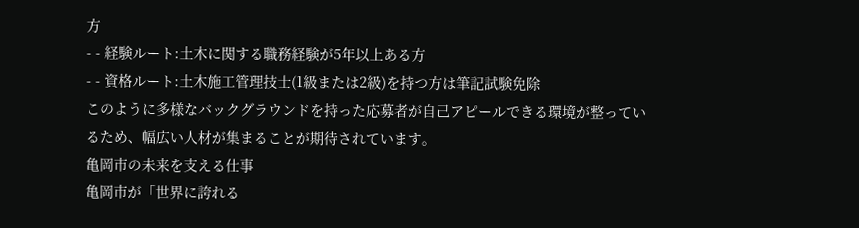方
- - 経験ルート:土木に関する職務経験が5年以上ある方
- - 資格ルート:土木施工管理技士(1級または2級)を持つ方は筆記試験免除
このように多様なバックグラウンドを持った応募者が自己アピールできる環境が整っているため、幅広い人材が集まることが期待されています。
亀岡市の未来を支える仕事
亀岡市が「世界に誇れる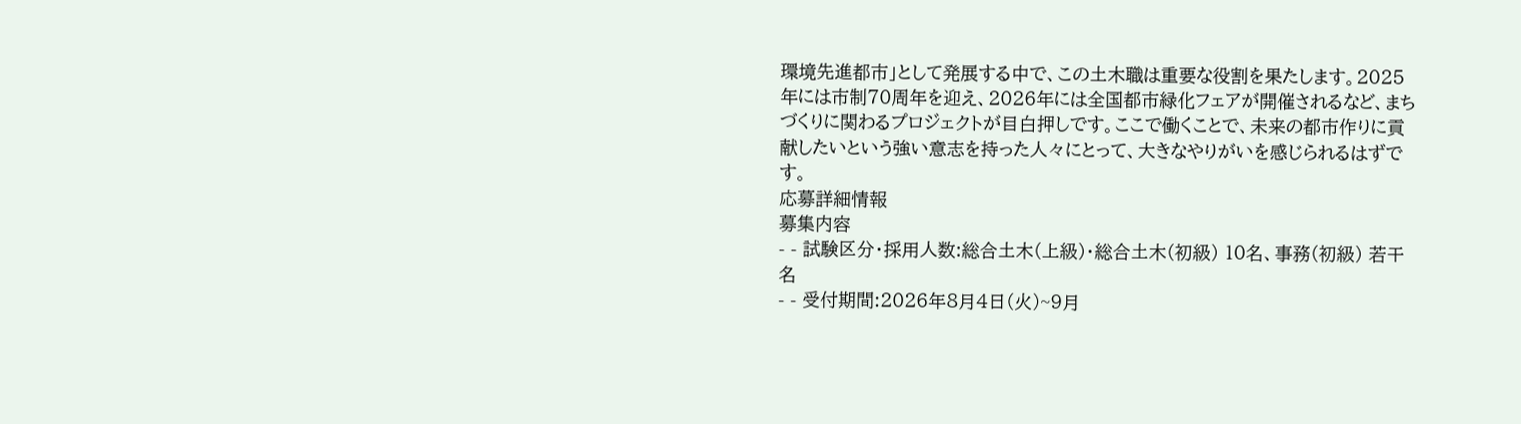環境先進都市」として発展する中で、この土木職は重要な役割を果たします。2025年には市制70周年を迎え、2026年には全国都市緑化フェアが開催されるなど、まちづくりに関わるプロジェクトが目白押しです。ここで働くことで、未来の都市作りに貢献したいという強い意志を持った人々にとって、大きなやりがいを感じられるはずです。
応募詳細情報
募集内容
- - 試験区分・採用人数:総合土木(上級)・総合土木(初級) 10名、事務(初級) 若干名
- - 受付期間:2026年8月4日(火)~9月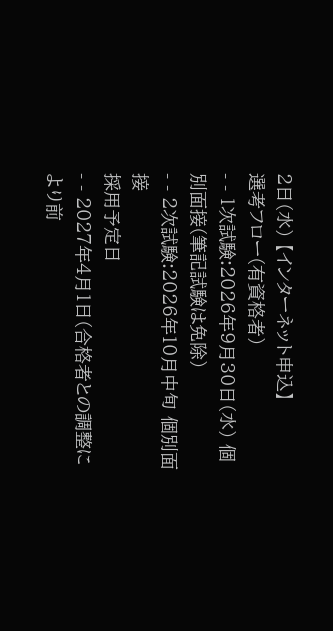2日(水) 【インターネット申込】
選考フロー(有資格者)
- - 1次試験:2026年9月30日(水) 個別面接(筆記試験は免除)
- - 2次試験:2026年10月中旬 個別面接
採用予定日
- - 2027年4月1日(合格者との調整により前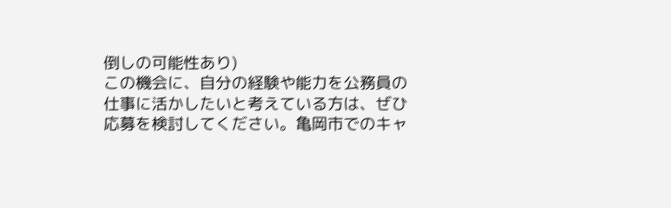倒しの可能性あり)
この機会に、自分の経験や能力を公務員の仕事に活かしたいと考えている方は、ぜひ応募を検討してください。亀岡市でのキャ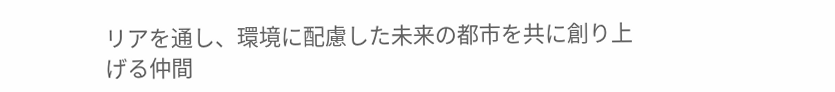リアを通し、環境に配慮した未来の都市を共に創り上げる仲間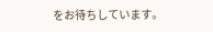をお待ちしています。